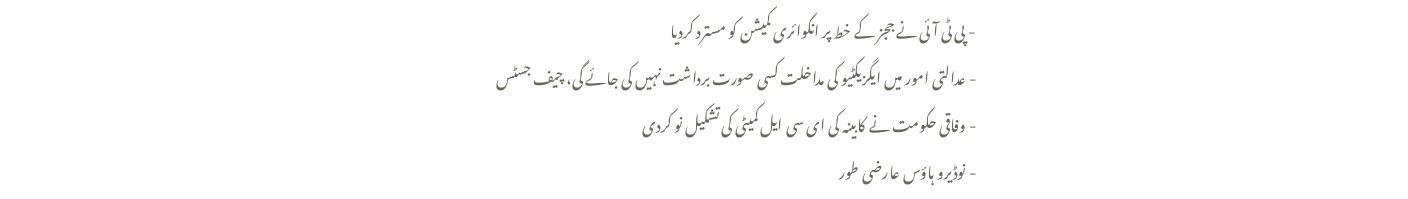- پی ٹی آئی نے ججز کے خط پر انکوائری کمیشن کو مسترد کردیا
- عدالتی امور میں ایگزیکٹیو کی مداخلت کسی صورت برداشت نہیں کی جائے گی، چیف جسٹس
- وفاقی حکومت نے کابینہ کی ای سی ایل کمیٹی کی تشکیل نو کردی
- نوڈیرو ہاؤس عارضی طور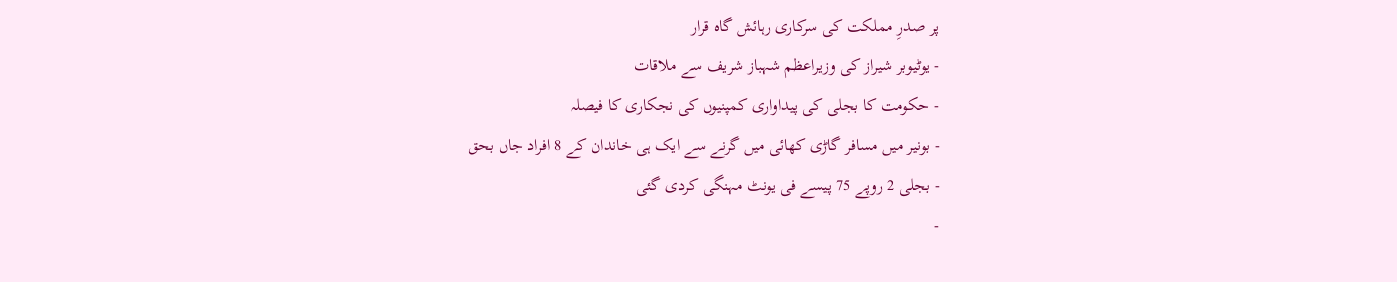پر صدرِ مملکت کی سرکاری رہائش گاہ قرار
- یوٹیوبر شیراز کی وزیراعظم شہباز شریف سے ملاقات
- حکومت کا بجلی کی پیداواری کمپنیوں کی نجکاری کا فیصلہ
- بونیر میں مسافر گاڑی کھائی میں گرنے سے ایک ہی خاندان کے 8 افراد جاں بحق
- بجلی 2 روپے 75 پیسے فی یونٹ مہنگی کردی گئی
-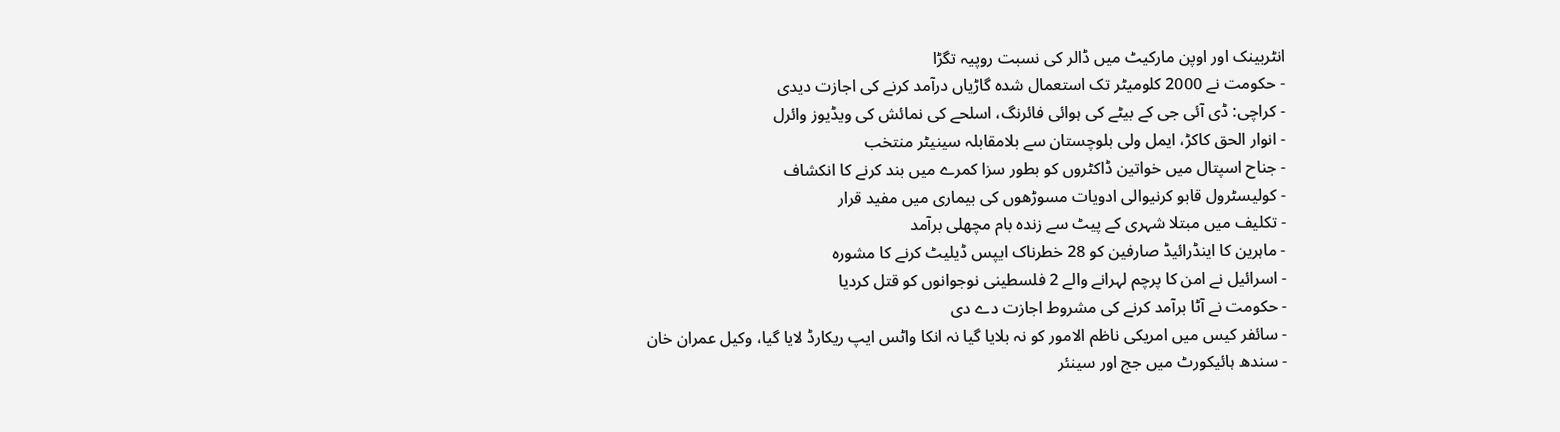انٹربینک اور اوپن مارکیٹ میں ڈالر کی نسبت روپیہ تگڑا
- حکومت نے 2000 کلومیٹر تک استعمال شدہ گاڑیاں درآمد کرنے کی اجازت دیدی
- کراچی: ڈی آئی جی کے بیٹے کی ہوائی فائرنگ، اسلحے کی نمائش کی ویڈیوز وائرل
- انوار الحق کاکڑ، ایمل ولی بلوچستان سے بلامقابلہ سینیٹر منتخب
- جناح اسپتال میں خواتین ڈاکٹروں کو بطور سزا کمرے میں بند کرنے کا انکشاف
- کولیسٹرول قابو کرنیوالی ادویات مسوڑھوں کی بیماری میں مفید قرار
- تکلیف میں مبتلا شہری کے پیٹ سے زندہ بام مچھلی برآمد
- ماہرین کا اینڈرائیڈ صارفین کو 28 خطرناک ایپس ڈیلیٹ کرنے کا مشورہ
- اسرائیل نے امن کا پرچم لہرانے والے 2 فلسطینی نوجوانوں کو قتل کردیا
- حکومت نے آٹا برآمد کرنے کی مشروط اجازت دے دی
- سائفر کیس میں امریکی ناظم الامور کو نہ بلایا گیا نہ انکا واٹس ایپ ریکارڈ لایا گیا، وکیل عمران خان
- سندھ ہائیکورٹ میں جج اور سینئر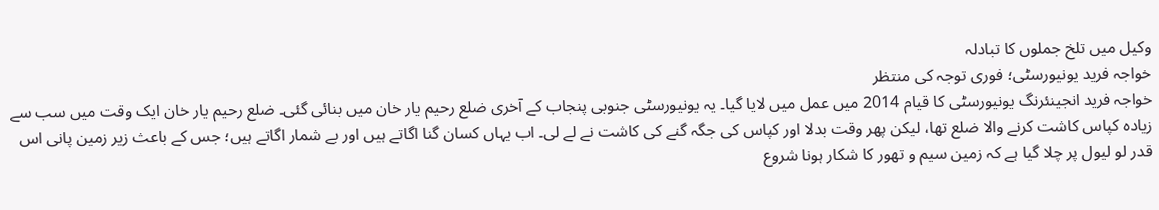وکیل میں تلخ جملوں کا تبادلہ
خواجہ فرید یونیورسٹی؛ فوری توجہ کی منتظر
خواجہ فرید انجینئرنگ یونیورسٹی کا قیام 2014 میں عمل میں لایا گیا۔ یہ یونیورسٹی جنوبی پنجاب کے آخری ضلع رحیم یار خان میں بنائی گئی۔ ضلع رحیم یار خان ایک وقت میں سب سے زیادہ کپاس کاشت کرنے والا ضلع تھا، لیکن پھر وقت بدلا اور کپاس کی جگہ گنے کی کاشت نے لے لی۔ اب یہاں کسان گنا اگاتے ہیں اور بے شمار اگاتے ہیں؛ جس کے باعث زیر زمین پانی اس قدر لو لیول پر چلا گیا ہے کہ زمین سیم و تھور کا شکار ہونا شروع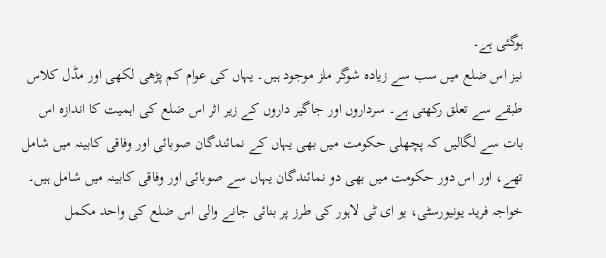ہوگئی ہے۔
نیز اس ضلع میں سب سے زیادہ شوگر ملز موجود ہیں۔ یہاں کی عوام کم پڑھی لکھی اور مڈل کلاس طبقے سے تعلق رکھتی ہے۔ سرداروں اور جاگیر داروں کے زیر اثر اس ضلع کی اہمیت کا اندازہ اس بات سے لگالیں کہ پچھلی حکومت میں بھی یہاں کے نمائندگان صوبائی اور وفاقی کابینہ میں شامل تھے، اور اس دور حکومت میں بھی دو نمائندگان یہاں سے صوبائی اور وفاقی کابینہ میں شامل ہیں۔
خواجہ فرید یونیورسٹی، یو ای ٹی لاہور کی طرز پر بنائی جانے والی اس ضلع کی واحد مکمل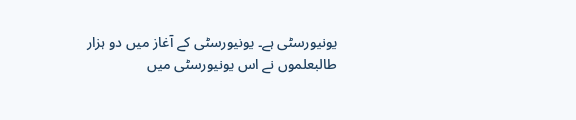یونیورسٹی ہے۔ یونیورسٹی کے آغاز میں دو ہزار طالبعلموں نے اس یونیورسٹی میں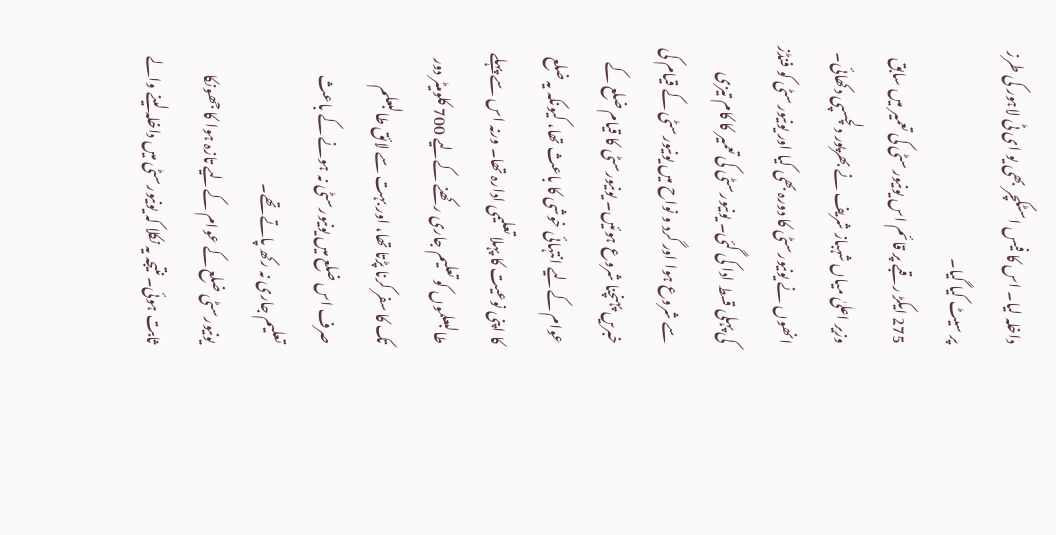داخلہ لیا۔ اس کا فیس اسٹکچر بھی یو ای ٹی لاہور کی طرز پر سیٹ کیا گیا۔
275 ایکڑ رقبے پر قائم اس یونیورسٹی کی تعمیر میں سابق وزیر اعلیٰ میاں شہباز شریف نے بھرپور دلچسپی دکھائی۔ انھوں نے یونیورسٹی کا دورہ بھی کیا اور یونیورسٹی کو فنڈز کی پہلی قسط ادا کی گئی۔ یونیورسٹی کی تعمیر کا کام تیزی سے شروع ہوا اور گرد و نواح میں یونیورسٹی کے قیام کی خبریں پہنچنا شروع ہوئیں۔ یونیورسٹی کا قیام ضلع کے عوام کےلیے انتہائی خوشی کا باعث تھا، کیونکہ یہ ضلع کا اپنی نوعیت کا پہلا تعلیمی ادارہ تھا۔ ورنہ اس سے پہلے طالبعلموں کو تعلیم جاری رکھنے کےلیے 700 کلومیٹر دور تک کا سفر کرنا پڑتا تھا، اور بہت سے لائق طالبعلم صرف اس ضلع میں یونیورسٹی نہ ہونے کے باعث تعلیم جاری نہ رکھ پاتے تھے۔
یونیورسٹی ضلع کے عوام کےلیے تازہ ہوا کا جھونکا ثابت ہوئی۔ نتیجہ یہ نکلا کہ یونیورسٹی میں داخلہ لینے والے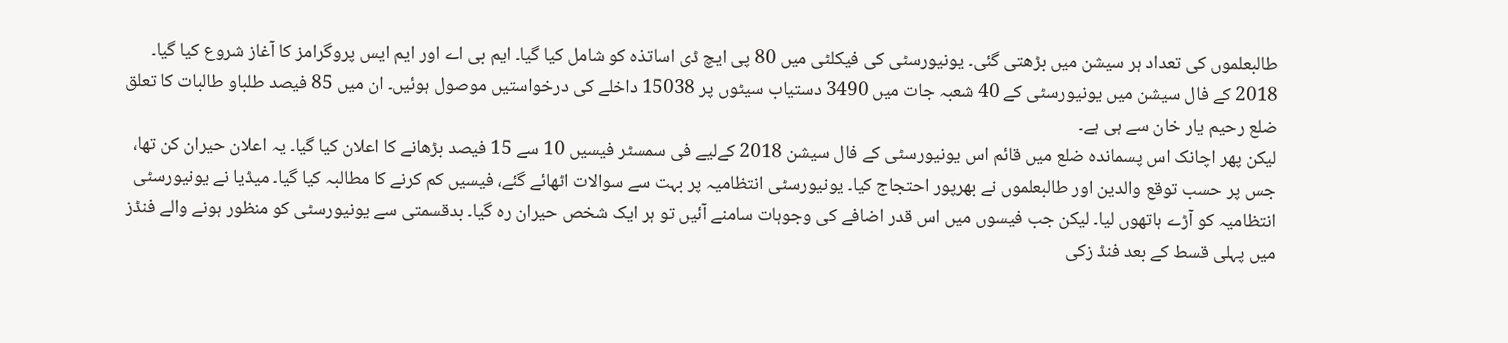طالبعلموں کی تعداد ہر سیشن میں بڑھتی گئی۔ یونیورسٹی کی فیکلٹی میں 80 پی ایچ ڈی اساتذہ کو شامل کیا گیا۔ ایم بی اے اور ایم ایس پروگرامز کا آغاز شروع کیا گیا۔ 2018 کے فال سیشن میں یونیورسٹی کے 40 شعبہ جات میں 3490 دستیاب سیٹوں پر 15038 داخلے کی درخواستیں موصول ہوئیں۔ ان میں 85 فیصد طلباو طالبات کا تعلق ضلع رحیم یار خان سے ہی ہے۔
لیکن پھر اچانک اس پسماندہ ضلع میں قائم اس یونیورسٹی کے فال سیشن 2018 کےلیے فی سمسٹر فیسیں 10 سے 15 فیصد بڑھانے کا اعلان کیا گیا۔ یہ اعلان حیران کن تھا، جس پر حسب توقع والدین اور طالبعلموں نے بھرپور احتجاج کیا۔ یونیورسٹی انتظامیہ پر بہت سے سوالات اٹھائے گئے، فیسیں کم کرنے کا مطالبہ کیا گیا۔ میڈیا نے یونیورسٹی انتظامیہ کو آڑے ہاتھوں لیا۔ لیکن جب فیسوں میں اس قدر اضافے کی وجوہات سامنے آئیں تو ہر ایک شخص حیران رہ گیا۔ بدقسمتی سے یونیورسٹی کو منظور ہونے والے فنڈز میں پہلی قسط کے بعد فنڈ زکی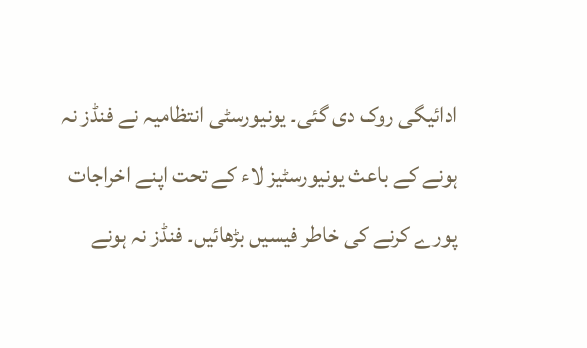ادائیگی روک دی گئی۔ یونیورسٹی انتظامیہ نے فنڈز نہ ہونے کے باعث یونیورسٹیز لاء کے تحت اپنے اخراجات پورے کرنے کی خاطر فیسیں بڑھائیں۔ فنڈز نہ ہونے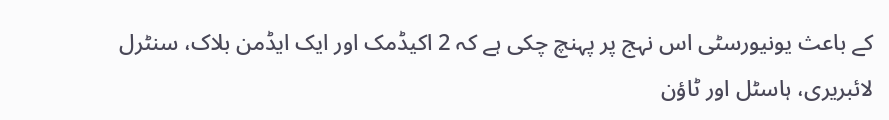کے باعث یونیورسٹی اس نہج پر پہنچ چکی ہے کہ 2 اکیڈمک اور ایک ایڈمن بلاک، سنٹرل لائبریری، ہاسٹل اور ٹاؤن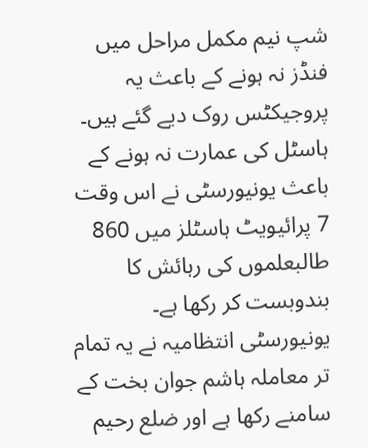شپ نیم مکمل مراحل میں فنڈز نہ ہونے کے باعث یہ پروجیکٹس روک دیے گئے ہیں۔ ہاسٹل کی عمارت نہ ہونے کے باعث یونیورسٹی نے اس وقت 7 پرائیویٹ ہاسٹلز میں 860 طالبعلموں کی رہائش کا بندوبست کر رکھا ہے۔
یونیورسٹی انتظامیہ نے یہ تمام تر معاملہ ہاشم جوان بخت کے سامنے رکھا ہے اور ضلع رحیم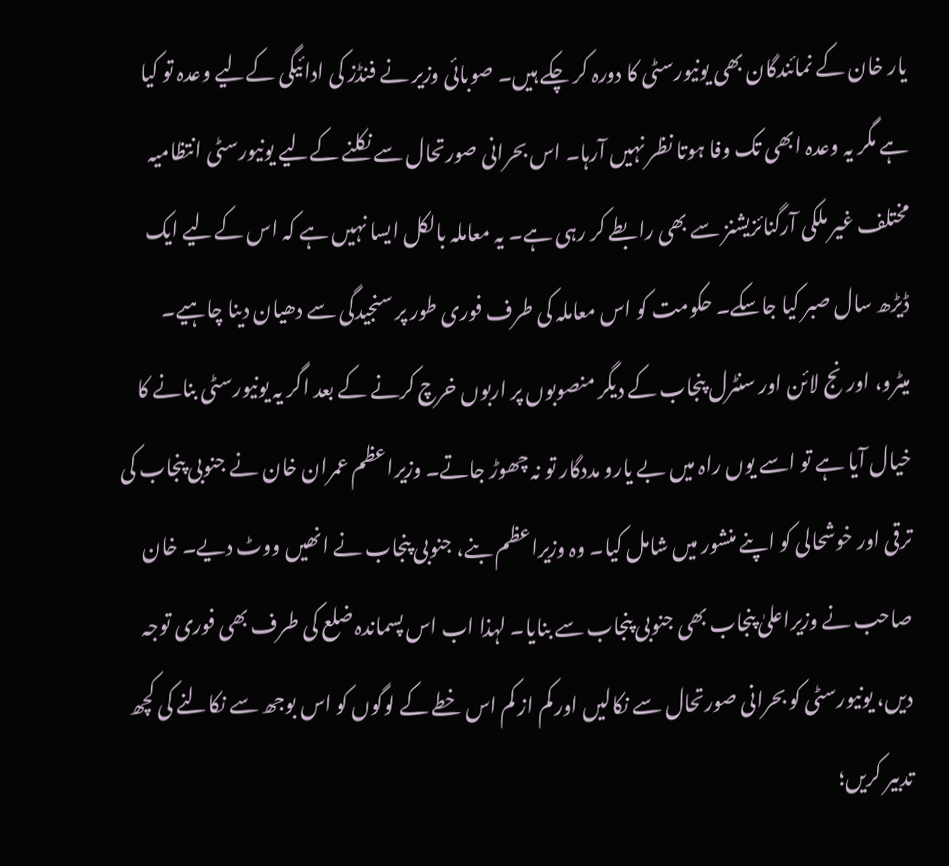یار خان کے نمائندگان بھی یونیورسٹی کا دورہ کر چکے ہیں۔ صوبائی وزیر نے فنڈز کی ادائیگی کےلیے وعدہ تو کیا ہے مگر یہ وعدہ ابھی تک وفا ہوتا نظر نہیں آرہا۔ اس بحرانی صورتحال سے نکلنے کےلیے یونیورسٹی انتظامیہ مختلف غیر ملکی آرگنائزیشنز سے بھی رابطے کر رہی ہے۔ یہ معاملہ بالکل ایسا نہیں ہے کہ اس کےلیے ایک ڈیڑھ سال صبر کیا جاسکے۔ حکومت کو اس معاملہ کی طرف فوری طور پر سنجیدگی سے دھیان دینا چاہیے۔
میٹرو، اورنج لائن اور سنٹرل پنجاب کے دیگر منصوبوں پر اربوں خرچ کرنے کے بعد اگر یہ یونیورسٹی بنانے کا خیال آیا ہے تو اسے یوں راہ میں بے یارو مددگار تو نہ چھوڑ جاتے۔ وزیراعظم عمران خان نے جنوبی پنجاب کی ترقی اور خوشحالی کو اپنے منشور میں شامل کیا۔ وہ وزیراعظم بنے، جنوبی پنجاب نے انھیں ووٹ دیے۔ خان صاحب نے وزیراعلیٰ پنجاب بھی جنوبی پنجاب سے بنایا۔ لہذا اب اس پسماندہ ضلع کی طرف بھی فوری توجہ دیں، یونیورسٹی کو بحرانی صورتحال سے نکالیں اور کم از کم اس خطے کے لوگوں کو اس بوجھ سے نکالنے کی کچھ تدبیر کریں؛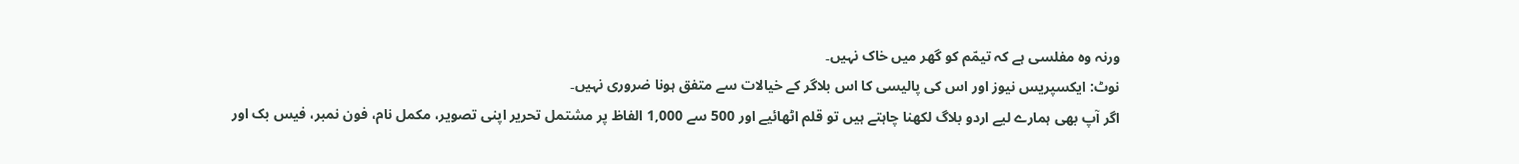ورنہ وہ مفلسی ہے کہ تیمّم کو گھر میں خاک نہیں۔
نوٹ: ایکسپریس نیوز اور اس کی پالیسی کا اس بلاگر کے خیالات سے متفق ہونا ضروری نہیں۔
اگر آپ بھی ہمارے لیے اردو بلاگ لکھنا چاہتے ہیں تو قلم اٹھائیے اور 500 سے 1,000 الفاظ پر مشتمل تحریر اپنی تصویر، مکمل نام، فون نمبر، فیس بک اور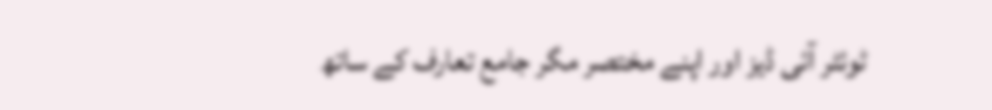ٹوئٹر آئی ڈیز اور اپنے مختصر مگر جامع تعارف کے ساتھ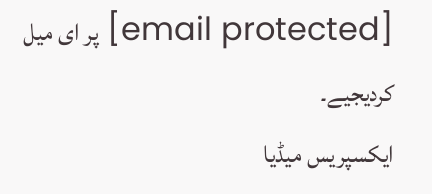[email protected] پر ای میل کردیجیے۔
ایکسپریس میڈیا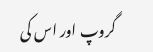گروپ اور اس کی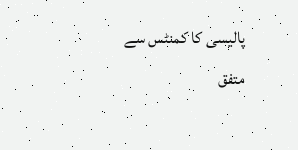پالیسی کا کمنٹس سے متفق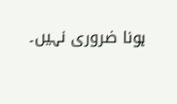ہونا ضروری نہیں۔